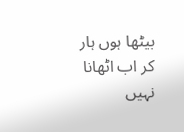بیٹھا ہوں ہار کر اب اٹھانا نہیں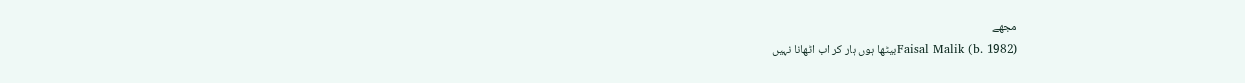مجھے
Faisal Malik (b. 1982)بیٹھا ہوں ہار کر اب اٹھانا نہیں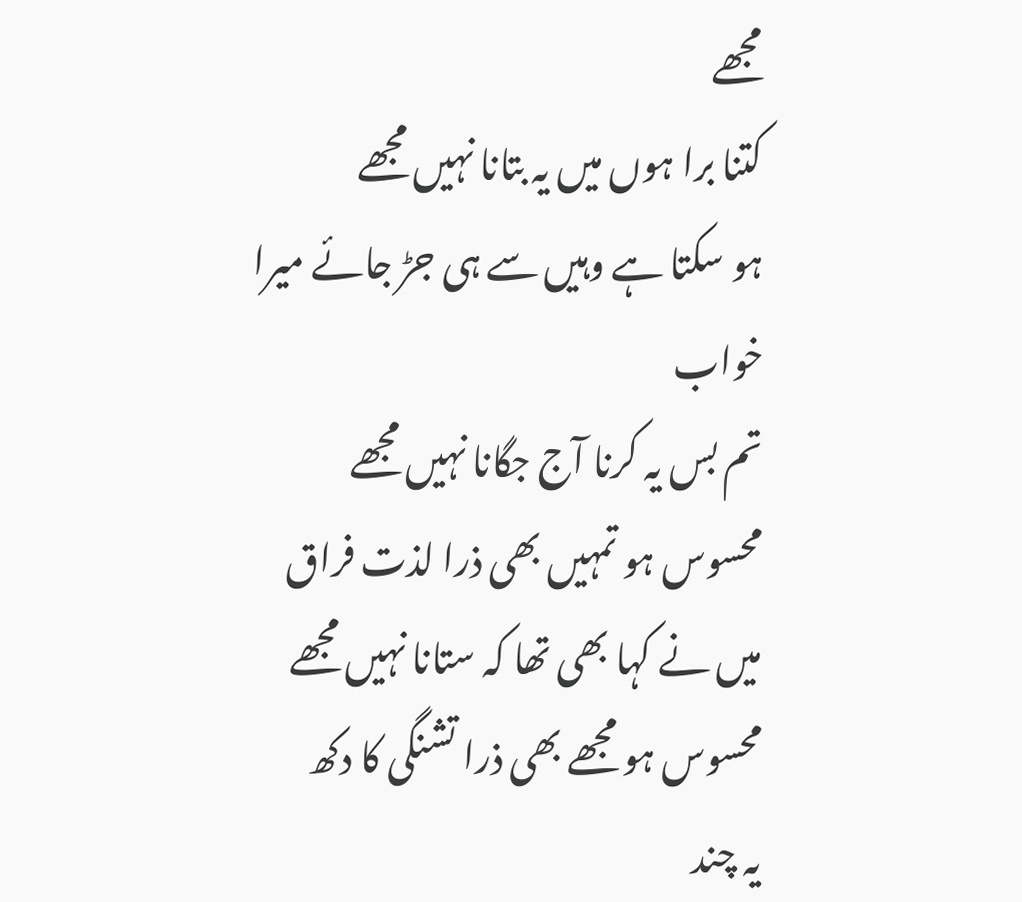مجھے
کتنا برا ہوں میں یہ بتانا نہیں مجھے
ہو سکتا ہے وہیں سے ہی جڑ جائے میرا خواب
تم بس یہ کرنا آج جگانا نہیں مجھے
محسوس ہو تمہیں بھی ذرا لذت فراق
میں نے کہا بھی تھا کہ ستانا نہیں مجھے
محسوس ہو مجھے بھی ذرا تشنگی کا دکھ
یہ چند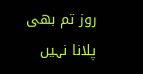روز تم بھی پلانا نہیں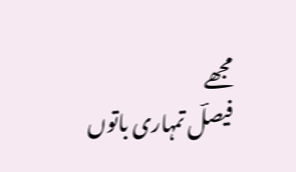مجھے
فیصلؔ تمہاری باتوں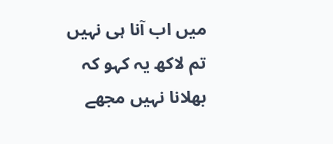میں اب آنا ہی نہیں
تم لاکھ یہ کہو کہ بھلانا نہیں مجھے